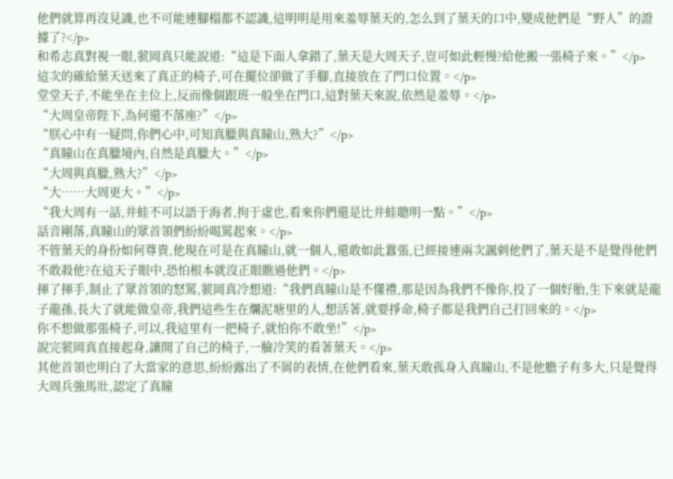他們就算再沒見識,也不可能連腳榻都不認識,這明明是用來羞辱葉天的,怎么到了葉天的口中,變成他們是“野人”的證據了?</p>
和希志真對視一眼,虢岡真只能說道:“這是下面人拿錯了,葉天是大周天子,豈可如此輕慢?給他搬一張椅子來。”</p>
這次的確給葉天送來了真正的椅子,可在擺位卻做了手腳,直接放在了門口位置。</p>
堂堂天子,不能坐在主位上,反而像個跟班一般坐在門口,這對葉天來說,依然是羞辱。</p>
“大周皇帝陛下,為何還不落座?”</p>
“朕心中有一疑問,你們心中,可知真臘與真瞳山,熟大?”</p>
“真瞳山在真臘境內,自然是真臘大。”</p>
“大周與真臘,熟大?”</p>
“大……大周更大。”</p>
“我大周有一話,井蛙不可以語于海者,拘于虛也,看來你們還是比井蛙聰明一點。”</p>
話音剛落,真瞳山的眾首領們紛紛喝罵起來。</p>
不管葉天的身份如何尊貴,他現在可是在真瞳山,就一個人,還敢如此囂張,已經接連兩次諷刺他們了,葉天是不是覺得他們不敢殺他?在這天子眼中,恐怕根本就沒正眼瞧過他們。</p>
揮了揮手,制止了眾首領的怒罵,虢岡真冷想道:“我們真瞳山是不懂禮,那是因為我們不像你,投了一個好胎,生下來就是龍子龍孫,長大了就能做皇帝,我們這些生在爛泥塘里的人,想活著,就要掙命,椅子都是我們自己打回來的。</p>
你不想做那張椅子,可以,我這里有一把椅子,就怕你不敢坐!”</p>
說完虢岡真直接起身,讓開了自己的椅子,一臉冷笑的看著葉天。</p>
其他首領也明白了大當家的意思,紛紛露出了不屑的表情,在他們看來,葉天敢孤身入真瞳山,不是他膽子有多大,只是覺得大周兵強馬壯,認定了真瞳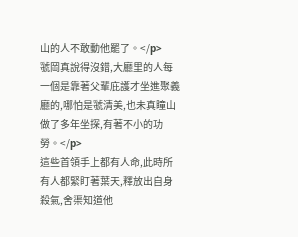山的人不敢動他罷了。</p>
虢岡真說得沒錯,大廳里的人每一個是靠著父輩庇護才坐進聚義廳的,哪怕是虢清美,也未真瞳山做了多年坐探,有著不小的功勞。</p>
這些首領手上都有人命,此時所有人都緊盯著葉天,釋放出自身殺氣,舍渠知道他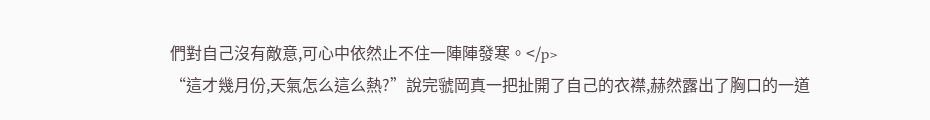們對自己沒有敵意,可心中依然止不住一陣陣發寒。</p>
“這才幾月份,天氣怎么這么熱?”說完虢岡真一把扯開了自己的衣襟,赫然露出了胸口的一道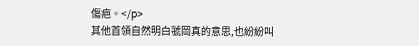傷疤。</p>
其他首領自然明白虢岡真的意思,也紛紛叫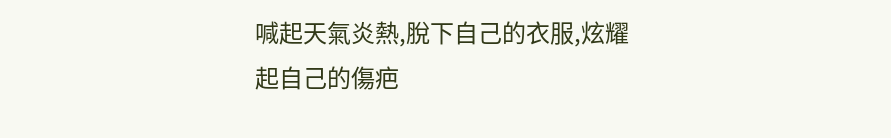喊起天氣炎熱,脫下自己的衣服,炫耀起自己的傷疤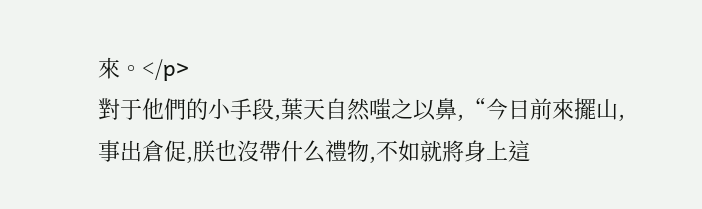來。</p>
對于他們的小手段,葉天自然嗤之以鼻,“今日前來擺山,事出倉促,朕也沒帶什么禮物,不如就將身上這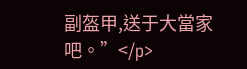副盔甲,送于大當家吧。”</p>